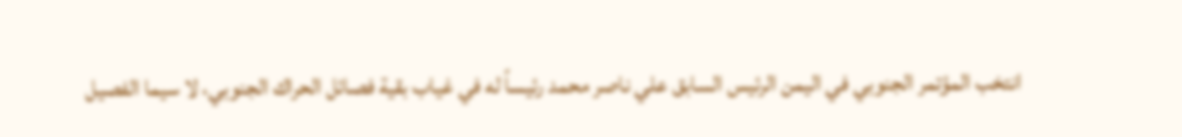انتخب المؤتمر الجنوبي في اليمن الرئيس السابق علي ناصر محمد رئيساً له في غياب بقية فصائل الحراك الجنوبي، لا سيما الفصيل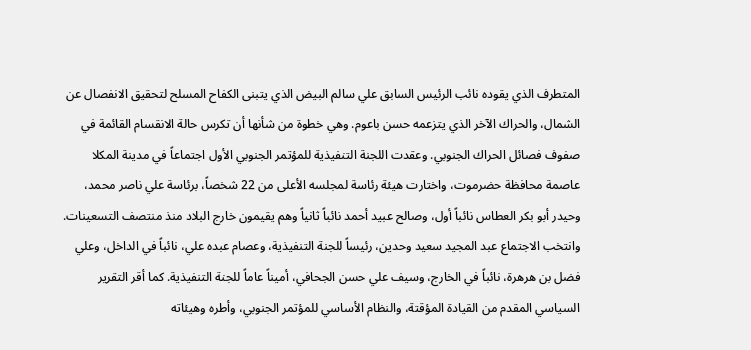المتطرف الذي يقوده نائب الرئيس السابق علي سالم البيض الذي يتبنى الكفاح المسلح لتحقيق الانفصال عن الشمال، والحراك الآخر الذي يتزعمه حسن باعوم. وهي خطوة من شأنها أن تكرس حالة الانقسام القائمة في صفوف فصائل الحراك الجنوبي. وعقدت اللجنة التنفيذية للمؤتمر الجنوبي الأول اجتماعاً في مدينة المكلا عاصمة محافظة حضرموت، واختارت هيئة رئاسة لمجلسه الأعلى من 22 شخصاً، برئاسة علي ناصر محمد، وحيدر أبو بكر العطاس نائباً أول، وصالح عبيد أحمد نائباً ثانياً وهم يقيمون خارج البلاد منذ منتصف التسعينات. وانتخب الاجتماع عبد المجيد سعيد وحدين، رئيساً للجنة التنفيذية، وعصام عبده علي، نائباً في الداخل، وعلي فضل بن هرهرة، نائباً في الخارج، وسيف علي حسن الجحافي، أميناً عاماً للجنة التنفيذية. كما أقر التقرير السياسي المقدم من القيادة المؤقتة، والنظام الأساسي للمؤتمر الجنوبي، وأطره وهيئاته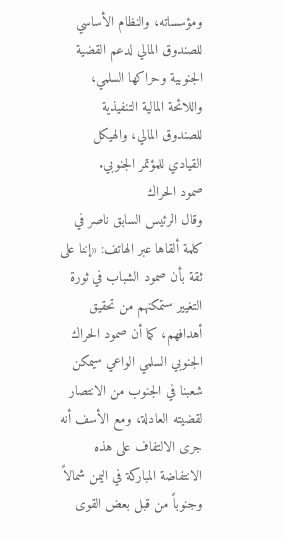ومؤسساته، والنظام الأساسي للصندوق المالي لدعم القضية الجنوبية وحراكها السلمي، واللائحة المالية التنفيذية للصندوق المالي، والهيكل القيادي للمؤتمر الجنوبي.
صمود الحراك
وقال الرئيس السابق ناصر في كلمة ألقاها عبر الهاتف: «إننا على ثقة بأن صمود الشباب في ثورة التغيير ستمكنهم من تحقيق أهدافهم، كما أن صمود الحراك الجنوبي السلمي الواعي سيمكن شعبنا في الجنوب من الانتصار لقضيته العادلة، ومع الأسف أنه جرى الالتفاف على هذه الانتفاضة المباركة في اليمن شمالاً وجنوباً من قبل بعض القوى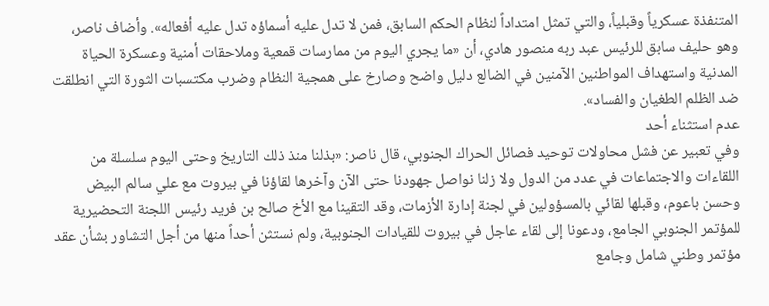المتنفذة عسكرياً وقبلياً، والتي تمثل امتداداً لنظام الحكم السابق، فمن لا تدل عليه أسماؤه تدل عليه أفعاله». وأضاف ناصر، وهو حليف سابق للرئيس عبد ربه منصور هادي، أن «ما يجري اليوم من ممارسات قمعية وملاحقات أمنية وعسكرة الحياة المدنية واستهداف المواطنين الآمنين في الضالع دليل واضح وصارخ على همجية النظام وضرب مكتسبات الثورة التي انطلقت ضد الظلم الطغيان والفساد».
عدم استثناء أحد
وفي تعبير عن فشل محاولات توحيد فصائل الحراك الجنوبي، قال ناصر: «بذلنا منذ ذلك التاريخ وحتى اليوم سلسلة من اللقاءات والاجتماعات في عدد من الدول ولا زلنا نواصل جهودنا حتى الآن وآخرها لقاؤنا في بيروت مع علي سالم البيض وحسن باعوم، وقبلها لقائي بالمسؤولين في لجنة إدارة الأزمات، وقد التقينا مع الأخ صالح بن فريد رئيس اللجنة التحضيرية للمؤتمر الجنوبي الجامع، ودعونا إلى لقاء عاجل في بيروت للقيادات الجنوبية، ولم نستثن أحداً منها من أجل التشاور بشأن عقد مؤتمر وطني شامل وجامع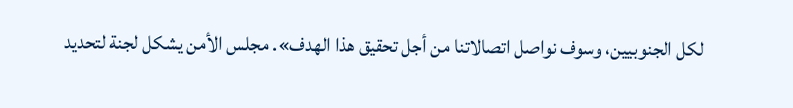لكل الجنوبيين، وسوف نواصل اتصالاتنا من أجل تحقيق هذا الهدف». مجلس الأمن يشكل لجنة لتحديد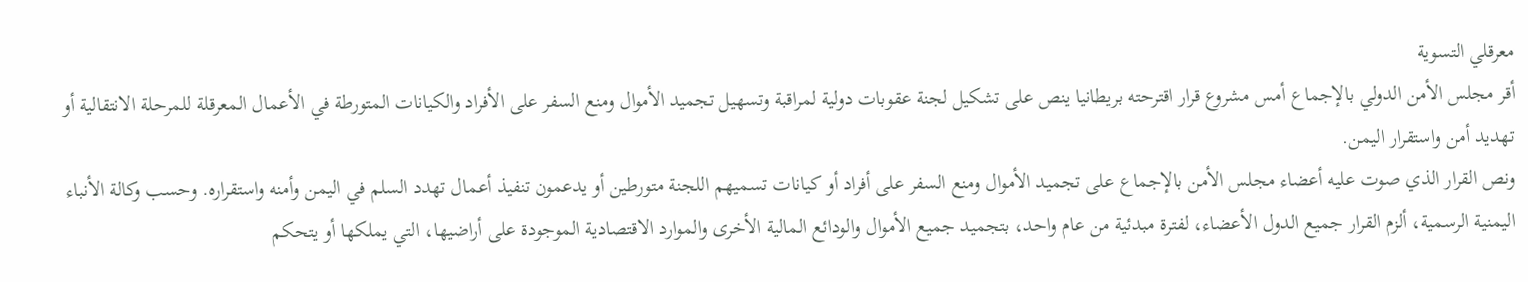معرقلي التسوية
أقر مجلس الأمن الدولي بالإجماع أمس مشروع قرار اقترحته بريطانيا ينص على تشكيل لجنة عقوبات دولية لمراقبة وتسهيل تجميد الأموال ومنع السفر على الأفراد والكيانات المتورطة في الأعمال المعرقلة للمرحلة الانتقالية أو تهديد أمن واستقرار اليمن.
ونص القرار الذي صوت عليه أعضاء مجلس الأمن بالإجماع على تجميد الأموال ومنع السفر على أفراد أو كيانات تسميهم اللجنة متورطين أو يدعمون تنفيذ أعمال تهدد السلم في اليمن وأمنه واستقراره. وحسب وكالة الأنباء اليمنية الرسمية، ألزم القرار جميع الدول الأعضاء، لفترة مبدئية من عام واحد، بتجميد جميع الأموال والودائع المالية الأخرى والموارد الاقتصادية الموجودة على أراضيها، التي يملكها أو يتحكم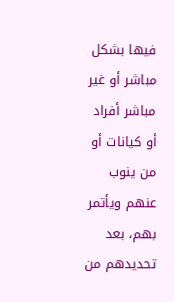فيها بشكل مباشر أو غير مباشر أفراد أو كيانات أو من ينوب عنهم ويأتمر بهم، بعد تحديدهم من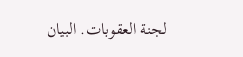لجنة العقوبات. البيان